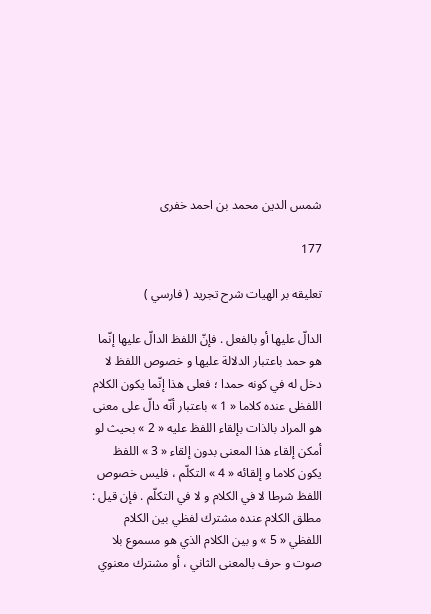شمس الدين محمد بن احمد خفرى

177

تعليقه بر الهيات شرح تجريد ( فارسي )

الدالّ عليها أو بالفعل . فإنّ اللفظ الدالّ عليها إنّما هو حمد باعتبار الدلالة عليها و خصوص اللفظ لا دخل له في كونه حمدا ؛ فعلى هذا إنّما يكون الكلام اللفظى عنده كلاما « 1 » باعتبار أنّه دالّ على معنى هو المراد بالذات بإلقاء اللفظ عليه « 2 » بحيث لو أمكن إلقاء هذا المعنى بدون إلقاء « 3 » اللفظ يكون كلاما و إلقائه « 4 » التكلّم ، فليس خصوص اللفظ شرطا لا في الكلام و لا في التكلّم . فإن قيل : مطلق الكلام عنده مشترك لفظي بين الكلام اللفظي « 5 » و بين الكلام الذي هو مسموع بلا صوت و حرف بالمعنى الثاني ، أو مشترك معنوي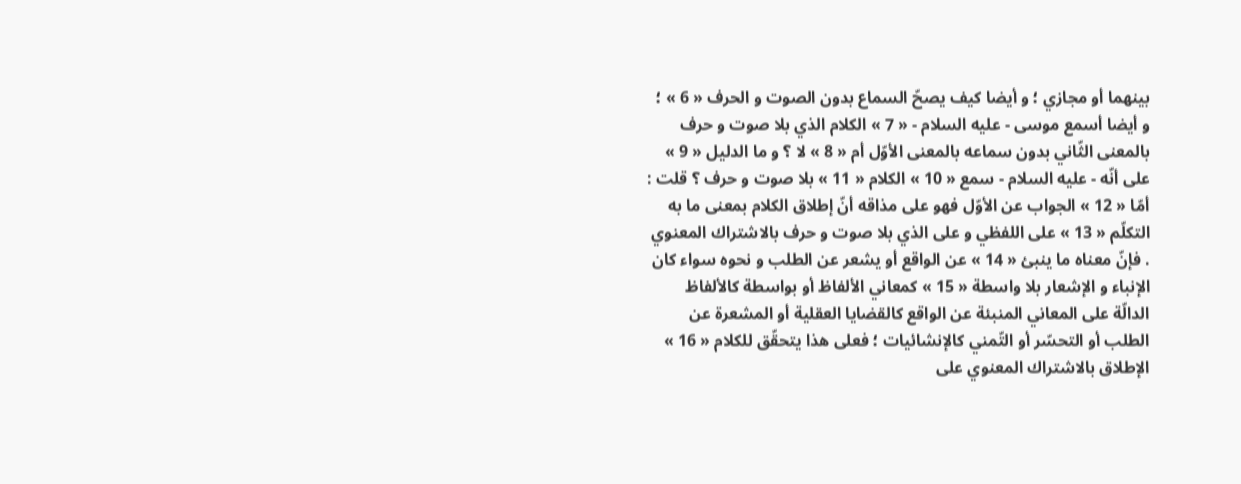بينهما أو مجازي ؛ و أيضا كيف يصحّ السماع بدون الصوت و الحرف « 6 » ؛ و أيضا أسمع موسى - عليه السلام - « 7 » الكلام الذي بلا صوت و حرف بالمعنى الثّاني بدون سماعه بالمعنى الأوّل أم « 8 » لا ؟ و ما الدليل « 9 » على أنّه - عليه السلام - سمع « 10 » الكلام « 11 » بلا صوت و حرف ؟ قلت : أمّا « 12 » الجواب عن الأوّل فهو على مذاقه أنّ إطلاق الكلام بمعنى ما به التكلّم « 13 » على اللفظي و على الذي بلا صوت و حرف بالاشتراك المعنوي . فإنّ معناه ما ينبئ « 14 » عن الواقع أو يشعر عن الطلب و نحوه سواء كان الإنباء و الإشعار بلا واسطة « 15 » كمعاني الألفاظ أو بواسطة كالألفاظ الدالّة على المعاني المنبئة عن الواقع كالقضايا العقلية أو المشعرة عن الطلب أو التحسّر أو التّمني كالإنشائيات ؛ فعلى هذا يتحقّق للكلام « 16 » الإطلاق بالاشتراك المعنوي على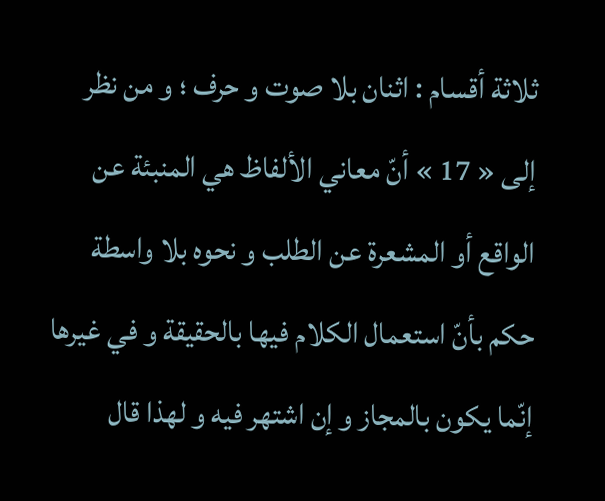ثلاثة أقسام : اثنان بلا صوت و حرف ؛ و من نظر إلى « 17 » أنّ معاني الألفاظ هي المنبئة عن الواقع أو المشعرة عن الطلب و نحوه بلا واسطة حكم بأنّ استعمال الكلام فيها بالحقيقة و في غيرها إنّما يكون بالمجاز و إن اشتهر فيه و لهذا قال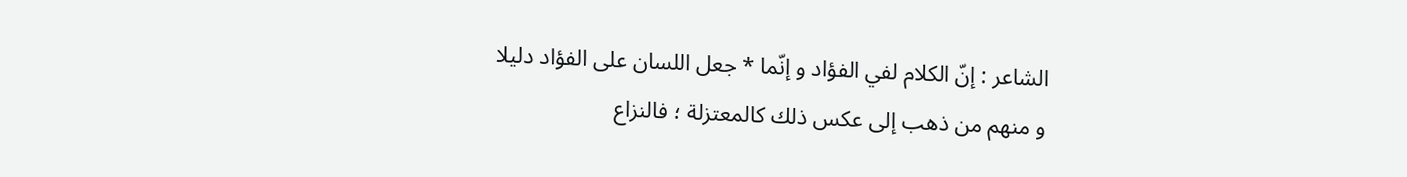الشاعر : إنّ الكلام لفي الفؤاد و إنّما * جعل اللسان على الفؤاد دليلا و منهم من ذهب إلى عكس ذلك كالمعتزلة ؛ فالنزاع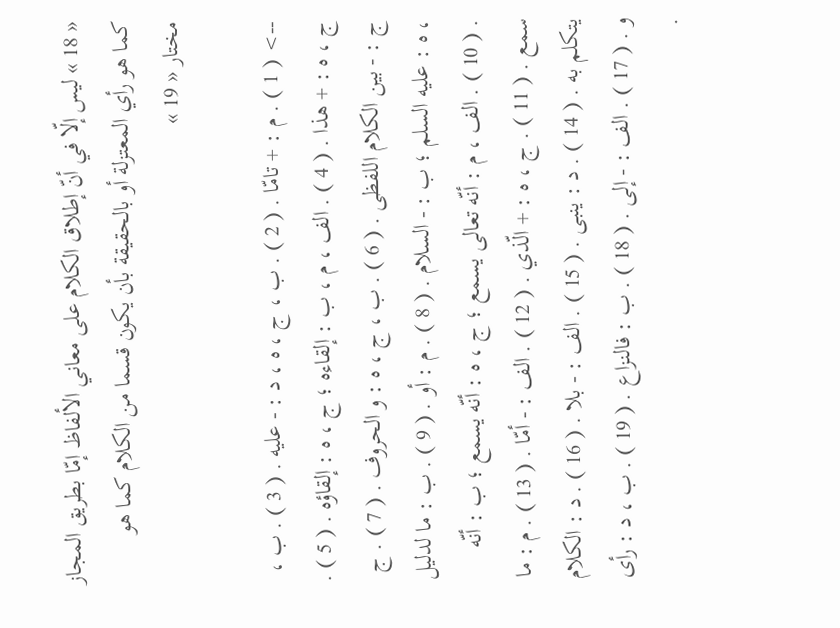« 18 » ليس إلّا في أنّ إطلاق الكلام على معاني الألفاظ إمّا بطريق المجاز كما هو رأي المعتزلة أو بالحقيقة بأن يكون قسما من الكلام كما هو مختار « 19 »

--> ( 1 ) . م : + تامّا . ( 2 ) . ب ، ج ، ه ، د : - عليه . ( 3 ) . ب ، ج ، ه : + هذا . ( 4 ) . الف ، م ، ب : إلقاءه ؛ ج ، ه : إلقاؤه . ( 5 ) . ج : - بين الكلام اللفظى . ( 6 ) . ب ، ج ، ه : و الحروف . ( 7 ) . ج ، ه : عليه السلم ؛ ب : - السلام . ( 8 ) . م : أو . ( 9 ) . ب : ما لدليل . ( 10 ) . الف ، م : أنّه تعالى يسمع ؛ ج ، ه : أنّه يسمع ؛ ب : أنّه سمع . ( 11 ) . ج ، ه : + الّذي . ( 12 ) . الف : - أمّا . ( 13 ) . م : ما يتكلم به . ( 14 ) . د : ينبى . ( 15 ) . الف : - بلا . ( 16 ) . د : الكلام و . ( 17 ) . الف : - إلى . ( 18 ) . ب : فالنزاع . ( 19 ) . ب ، د : رأى .